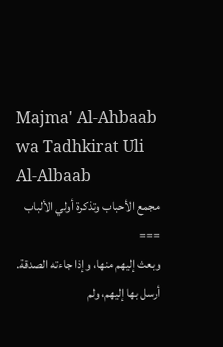Majma' Al-Ahbaab wa Tadhkirat Uli Al-Albaab
مجمع الأحباب وتذكرة أولي الألباب
===
وبعث إليهم منها، وإذا جاءته الصدقة. أرسل بها إليهم، ولم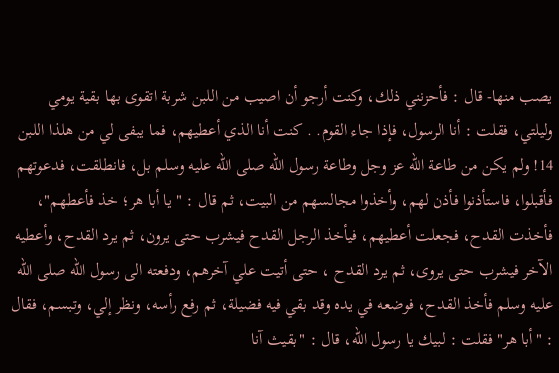يصب منها- قال : فأحزنني ذلك، وكنت أرجو أن اصيب من اللبن شربة اتقوى بها بقية يومي وليلتي، فقلت : أنا الرسول، فإذا جاء القوم. . كنت أنا الذي أعطيهم، فما يبفى لي من هلذا اللبن 14! ولم يكن من طاعة الله عز وجل وطاعة رسول الله صلى الله عليه وسلم بل، فانطلقت، فدعوتهم فأقبلوا، فاستأذنوا فأذن لهم، وأخذوا مجالسهم من البيت، ثم قال : " يا أبا هر؛ خذ فأعطهم"، فأخذت القدح، فجعلت أعطيهم، فيأخذ الرجل القدح فيشرب حتى يرون، ثم يرد القدح، وأعطيه الآخر فيشرب حتى يروى، ثم يرد القدح ، حتى أتيت علي آخرهم، ودفعته الى رسول الله صلى الله عليه وسلم فأخذ القدح، فوضعه في يده وقد بقي فيه فضيلة، ثم رفع رأسه، ونظر إلي، وتبسم، فقال : "أبا هر" فقلت : لبيك يا رسول الله، قال : "بقيث آنا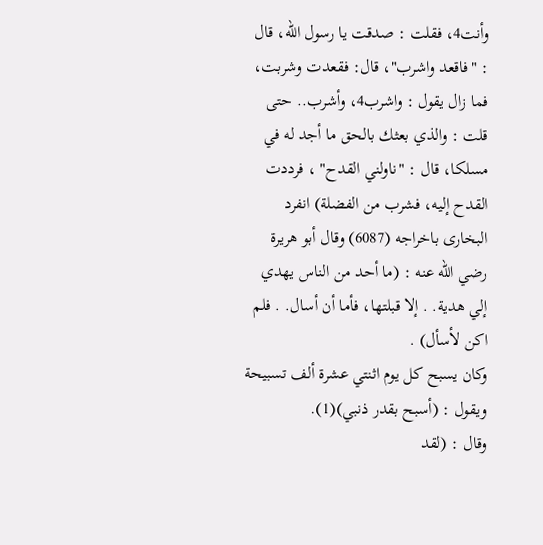وأنت4، فقلت : صدقت يا رسول الله، قال : "فاقعد واشرب"، قال: فقعدت وشربت، فما زال يقول : واشرب4، وأشرب.. حتى قلت : والذي بعثك بالحق ما أجد له في مسلكا، قال : "ناولني القدح" ، فرددت القدح إليه، فشرب من الفضلة) انفرد البخارى باخراجه (6087) وقال أبو هريرة رضي الله عنه : (ما أحد من الناس يهدي إلي هدية. . إلا قبلتها، فأما أن أسال. . فلم اكن لأسأل) .
وكان يسبح كل يوم اثنتي عشرة ألف تسبيحة ويقول : (أسبح بقدر ذنبي)(1).
وقال : (لقد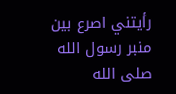رأيتني اصرع بين منبر رسول الله صلى الله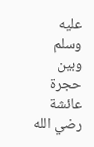عليه وسلم وبين حجرة عائشة رضي الله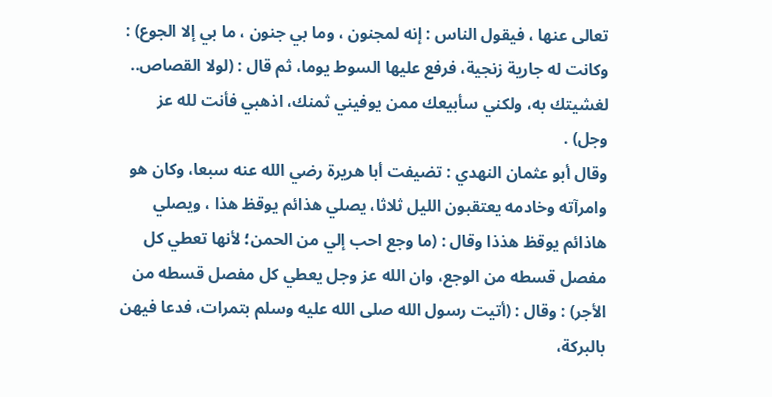تعالى عنها ، فيقول الناس : إنه لمجنون ، وما بي جنون ، ما بي إلا الجوع) : وكانت له جارية زنجية، فرفع عليها السوط يوما، ثم قال : (لولا القصاص.. لغشيتك به، ولكني سأبيعك ممن يوفيني ثمنك، اذهبي فأنت لله عز وجل) .
وقال أبو عثمان النهدي : تضيفت أبا هريرة رضي الله عنه سبعا، وكان هو وامرآته وخادمه يعتقبون الليل ثلاثا، يصلي هذائم يوقظ هذا ، ويصلي هاذائم يوقظ هذذا وقال : (ما وجع احب إلي من الحمن؛ لأنها تعطي كل مفصل قسطه من الوجع، وان الله عز وجل يعطي كل مفصل قسطه من الأجر) : وقال : (أتيت رسول الله صلى الله عليه وسلم بتمرات، فدعا فيهن بالبركة،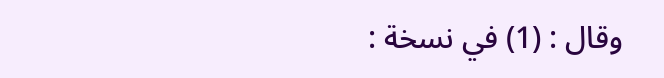وقال : (1) في نسخة :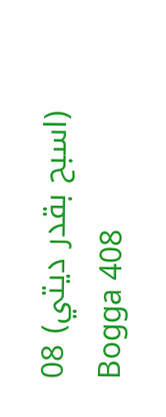(اسبح بقدر ديتي) 08
Bogga 408